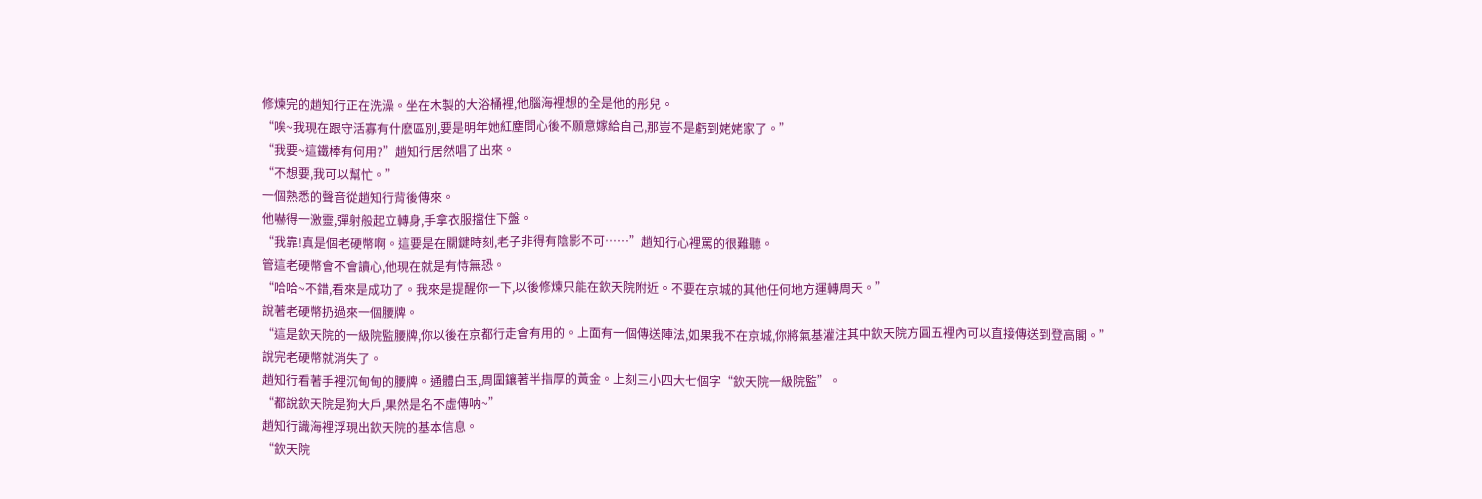修煉完的趙知行正在洗澡。坐在木製的大浴桶裡,他腦海裡想的全是他的彤兒。
“唉~我現在跟守活寡有什麽區別,要是明年她紅塵問心後不願意嫁給自己,那豈不是虧到姥姥家了。”
“我要~這鐵棒有何用?”趙知行居然唱了出來。
“不想要,我可以幫忙。”
一個熟悉的聲音從趙知行背後傳來。
他嚇得一激靈,彈射般起立轉身,手拿衣服擋住下盤。
“我靠!真是個老硬幣啊。這要是在關鍵時刻,老子非得有陰影不可……”趙知行心裡罵的很難聽。
管這老硬幣會不會讀心,他現在就是有恃無恐。
“哈哈~不錯,看來是成功了。我來是提醒你一下,以後修煉只能在欽天院附近。不要在京城的其他任何地方運轉周天。”
說著老硬幣扔過來一個腰牌。
“這是欽天院的一級院監腰牌,你以後在京都行走會有用的。上面有一個傳送陣法,如果我不在京城,你將氣基灌注其中欽天院方圓五裡內可以直接傳送到登高閣。”
說完老硬幣就消失了。
趙知行看著手裡沉甸甸的腰牌。通體白玉,周圍鑲著半指厚的黃金。上刻三小四大七個字“欽天院一級院監”。
“都說欽天院是狗大戶,果然是名不虛傳呐~”
趙知行識海裡浮現出欽天院的基本信息。
“欽天院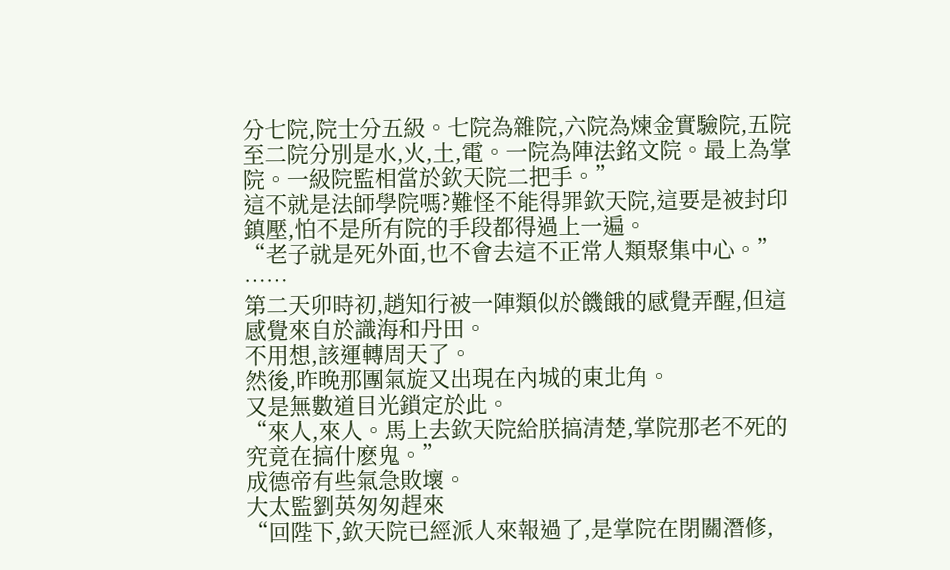分七院,院士分五級。七院為雜院,六院為煉金實驗院,五院至二院分別是水,火,土,電。一院為陣法銘文院。最上為掌院。一級院監相當於欽天院二把手。”
這不就是法師學院嗎?難怪不能得罪欽天院,這要是被封印鎮壓,怕不是所有院的手段都得過上一遍。
“老子就是死外面,也不會去這不正常人類聚集中心。”
……
第二天卯時初,趙知行被一陣類似於饑餓的感覺弄醒,但這感覺來自於識海和丹田。
不用想,該運轉周天了。
然後,昨晚那團氣旋又出現在內城的東北角。
又是無數道目光鎖定於此。
“來人,來人。馬上去欽天院給朕搞清楚,掌院那老不死的究竟在搞什麽鬼。”
成德帝有些氣急敗壞。
大太監劉英匆匆趕來
“回陛下,欽天院已經派人來報過了,是掌院在閉關潛修,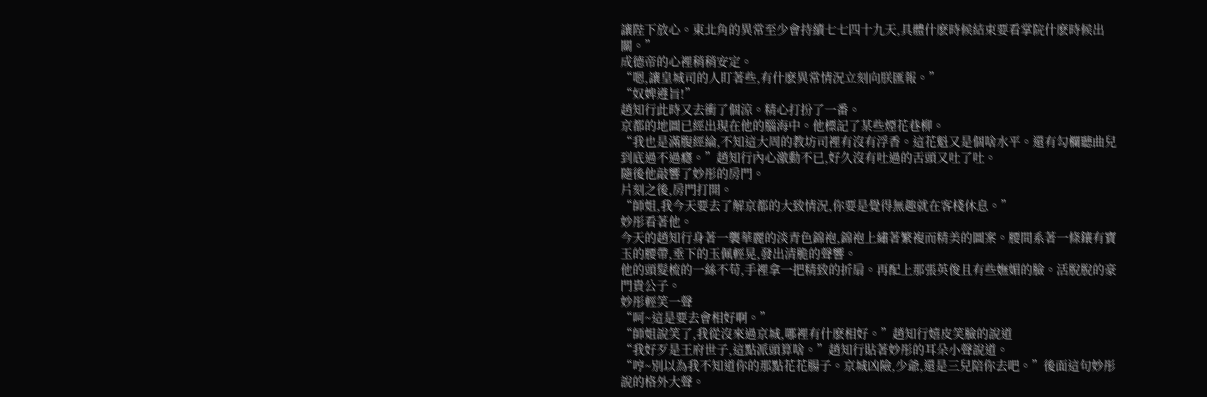讓陛下放心。東北角的異常至少會持續七七四十九天,具體什麽時候結束要看掌院什麽時候出關。”
成德帝的心裡稍稍安定。
“嗯,讓皇城司的人盯著些,有什麽異常情況立刻向朕匯報。”
“奴婢遵旨!”
趙知行此時又去衝了個涼。精心打扮了一番。
京都的地圖已經出現在他的腦海中。他標記了某些煙花巷柳。
“我也是滿腹經綸,不知這大周的教坊司裡有沒有浮香。這花魁又是個啥水平。還有勾欄聽曲兒到底過不過癮。”趙知行內心激動不已,好久沒有吐過的舌頭又吐了吐。
隨後他敲響了妙彤的房門。
片刻之後,房門打開。
“師姐,我今天要去了解京都的大致情況,你要是覺得無趣就在客棧休息。”
妙彤看著他。
今天的趙知行身著一襲華麗的淡青色錦袍,錦袍上繡著繁複而精美的圖案。腰間系著一條鑲有寶玉的腰帶,垂下的玉佩輕晃,發出清脆的聲響。
他的頭髮梳的一絲不苟,手裡拿一把精致的折扇。再配上那張英俊且有些嫵媚的臉。活脫脫的豪門貴公子。
妙彤輕笑一聲
“呵~這是要去會相好啊。”
“師姐說笑了,我從沒來過京城,哪裡有什麽相好。”趙知行嬉皮笑臉的說道
“我好歹是王府世子,這點派頭算啥。”趙知行貼著妙彤的耳朵小聲說道。
“哼~別以為我不知道你的那點花花腸子。京城凶險,少爺,還是三兒陪你去吧。”後面這句妙彤說的格外大聲。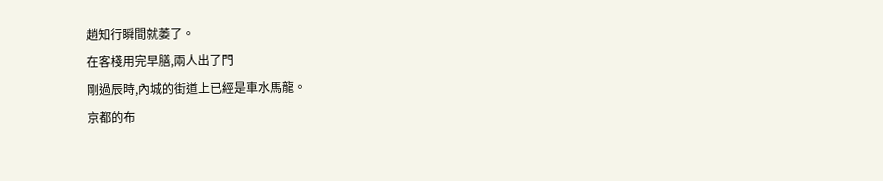趙知行瞬間就萎了。
在客棧用完早膳,兩人出了門
剛過辰時,內城的街道上已經是車水馬龍。
京都的布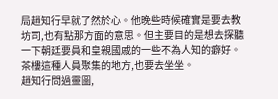局趙知行早就了然於心。他晚些時候確實是要去教坊司,也有點那方面的意思。但主要目的是想去探聽一下朝廷要員和皇親國戚的一些不為人知的癖好。
茶樓這種人員聚集的地方,也要去坐坐。
趙知行問過靈圖,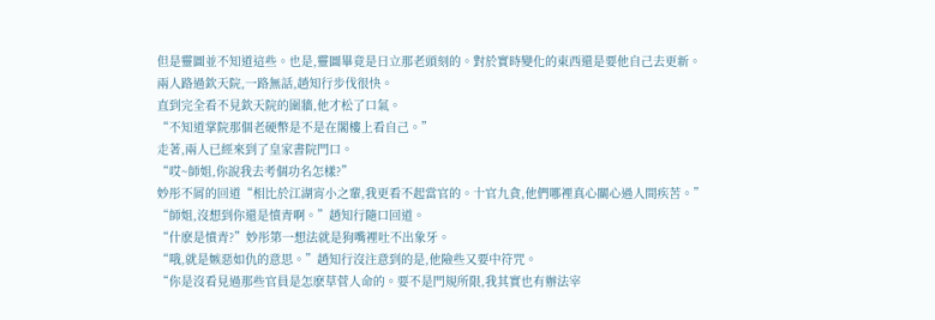但是靈圖並不知道這些。也是,靈圖畢竟是日立那老頭刻的。對於實時變化的東西還是要他自己去更新。
兩人路過欽天院,一路無話,趙知行步伐很快。
直到完全看不見欽天院的圍牆,他才松了口氣。
“不知道掌院那個老硬幣是不是在閣樓上看自己。”
走著,兩人已經來到了皇家書院門口。
“哎~師姐,你說我去考個功名怎樣?”
妙彤不屑的回道“相比於江湖宵小之輩,我更看不起當官的。十官九貪,他們哪裡真心關心過人間疾苦。”
“師姐,沒想到你還是憤青啊。”趙知行隨口回道。
“什麽是憤青?”妙彤第一想法就是狗嘴裡吐不出象牙。
“哦,就是嫉惡如仇的意思。”趙知行沒注意到的是,他險些又要中符咒。
“你是沒看見過那些官員是怎麽草菅人命的。要不是門規所限,我其實也有辦法宰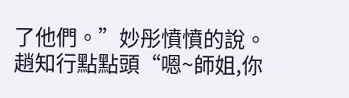了他們。”妙彤憤憤的說。
趙知行點點頭“嗯~師姐,你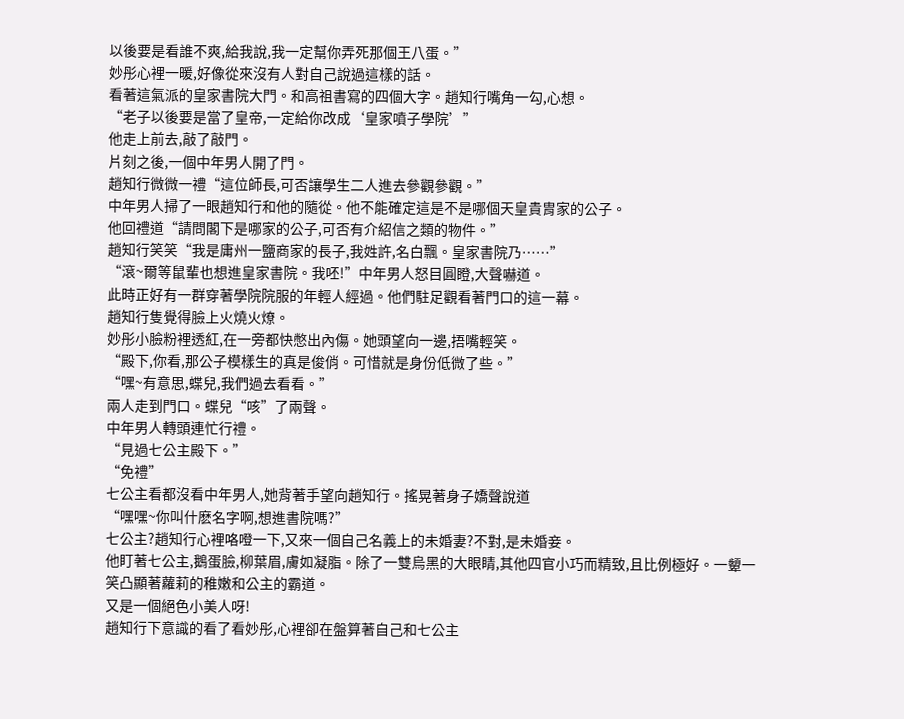以後要是看誰不爽,給我說,我一定幫你弄死那個王八蛋。”
妙彤心裡一暖,好像從來沒有人對自己說過這樣的話。
看著這氣派的皇家書院大門。和高祖書寫的四個大字。趙知行嘴角一勾,心想。
“老子以後要是當了皇帝,一定給你改成‘皇家噴子學院’”
他走上前去,敲了敲門。
片刻之後,一個中年男人開了門。
趙知行微微一禮“這位師長,可否讓學生二人進去參觀參觀。”
中年男人掃了一眼趙知行和他的隨從。他不能確定這是不是哪個天皇貴胄家的公子。
他回禮道“請問閣下是哪家的公子,可否有介紹信之類的物件。”
趙知行笑笑“我是庸州一鹽商家的長子,我姓許,名白飄。皇家書院乃……”
“滾~爾等鼠輩也想進皇家書院。我呸!”中年男人怒目圓瞪,大聲嚇道。
此時正好有一群穿著學院院服的年輕人經過。他們駐足觀看著門口的這一幕。
趙知行隻覺得臉上火燒火燎。
妙彤小臉粉裡透紅,在一旁都快憋出內傷。她頭望向一邊,捂嘴輕笑。
“殿下,你看,那公子模樣生的真是俊俏。可惜就是身份低微了些。”
“嘿~有意思,蝶兒,我們過去看看。”
兩人走到門口。蝶兒“咳”了兩聲。
中年男人轉頭連忙行禮。
“見過七公主殿下。”
“免禮”
七公主看都沒看中年男人,她背著手望向趙知行。搖晃著身子嬌聲說道
“嘿嘿~你叫什麽名字啊,想進書院嗎?”
七公主?趙知行心裡咯噔一下,又來一個自己名義上的未婚妻?不對,是未婚妾。
他盯著七公主,鵝蛋臉,柳葉眉,膚如凝脂。除了一雙烏黑的大眼睛,其他四官小巧而精致,且比例極好。一顰一笑凸顯著蘿莉的稚嫩和公主的霸道。
又是一個絕色小美人呀!
趙知行下意識的看了看妙彤,心裡卻在盤算著自己和七公主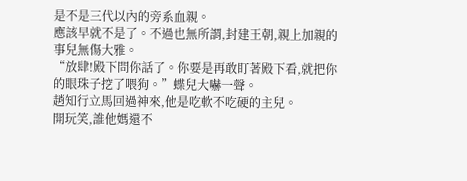是不是三代以內的旁系血親。
應該早就不是了。不過也無所謂,封建王朝,親上加親的事兒無傷大雅。
“放肆!殿下問你話了。你要是再敢盯著殿下看,就把你的眼珠子挖了喂狗。”蝶兒大嚇一聲。
趙知行立馬回過神來,他是吃軟不吃硬的主兒。
開玩笑,誰他媽還不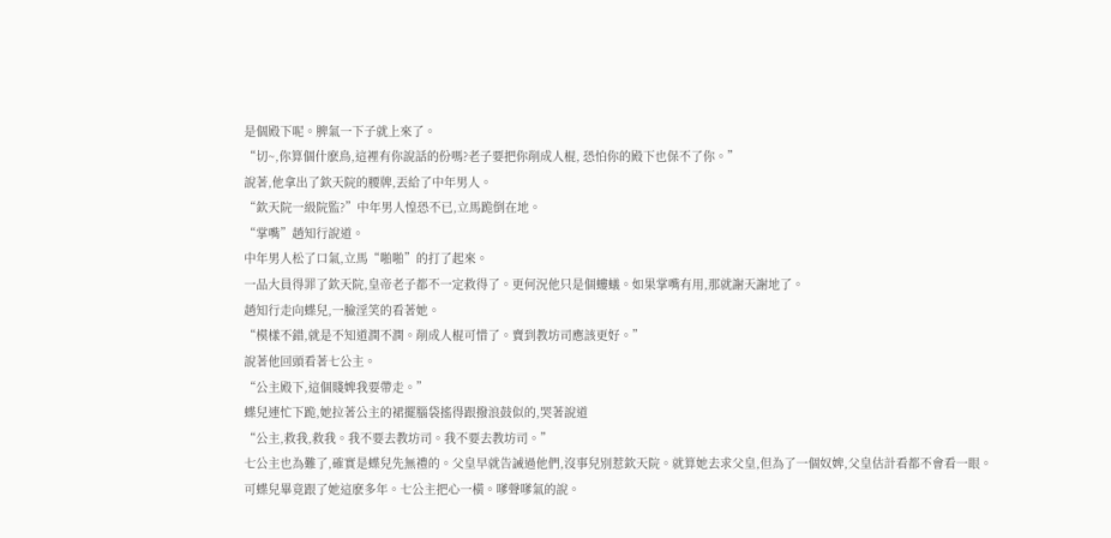是個殿下呢。脾氣一下子就上來了。
“切~,你算個什麽鳥,這裡有你說話的份嗎?老子要把你削成人棍, 恐怕你的殿下也保不了你。”
說著,他拿出了欽天院的腰牌,丟給了中年男人。
“欽天院一級院監?”中年男人惶恐不已,立馬跪倒在地。
“掌嘴”趙知行說道。
中年男人松了口氣,立馬“啪啪”的打了起來。
一品大員得罪了欽天院,皇帝老子都不一定救得了。更何況他只是個螻蟻。如果掌嘴有用,那就謝天謝地了。
趙知行走向蝶兒,一臉淫笑的看著她。
“模樣不錯,就是不知道潤不潤。削成人棍可惜了。賣到教坊司應該更好。”
說著他回頭看著七公主。
“公主殿下,這個賤婢我要帶走。”
蝶兒連忙下跪,她拉著公主的裙擺腦袋搖得跟撥浪鼓似的,哭著說道
“公主,救我,救我。我不要去教坊司。我不要去教坊司。”
七公主也為難了,確實是蝶兒先無禮的。父皇早就告誡過他們,沒事兒別惹欽天院。就算她去求父皇,但為了一個奴婢,父皇估計看都不會看一眼。
可蝶兒畢竟跟了她這麽多年。七公主把心一橫。嗲聲嗲氣的說。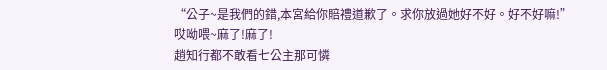“公子~是我們的錯,本宮給你賠禮道歉了。求你放過她好不好。好不好嘛!”
哎呦喂~麻了!麻了!
趙知行都不敢看七公主那可憐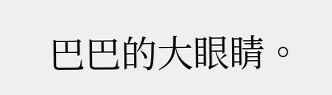巴巴的大眼睛。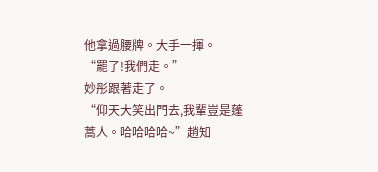他拿過腰牌。大手一揮。
“罷了!我們走。”
妙彤跟著走了。
“仰天大笑出門去,我輩豈是蓬蒿人。哈哈哈哈~”趙知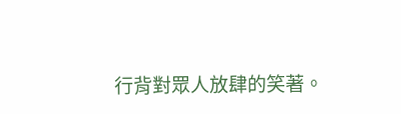行背對眾人放肆的笑著。